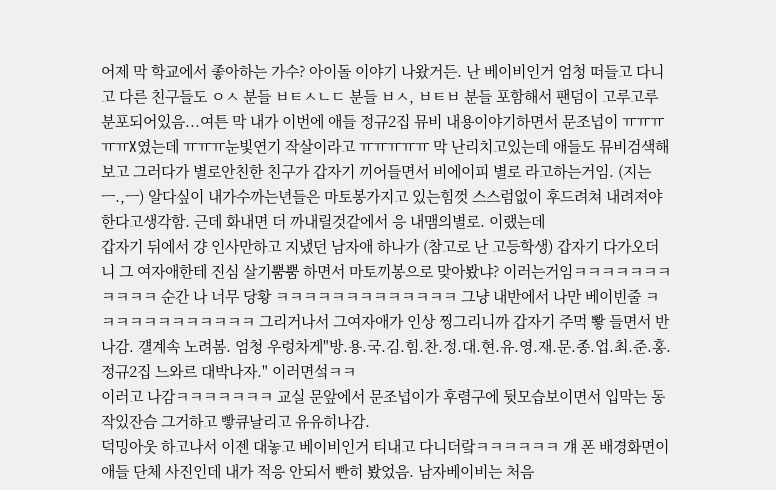어제 막 학교에서 좋아하는 가수? 아이돌 이야기 나왔거든. 난 베이비인거 엄청 떠들고 다니고 다른 친구들도 ㅇㅅ 분들 ㅂㅌㅅㄴㄷ 분들 ㅂㅅ, ㅂㅌㅂ 분들 포함해서 팬덤이 고루고루 분포되어있음...여튼 막 내가 이번에 애들 정규2집 뮤비 내용이야기하면서 문조넙이 ㅠㅠㅠㅠㅠX였는데 ㅠㅠㅠ눈빛연기 작살이라고 ㅠㅠㅠㅠㅠ 막 난리치고있는데 애들도 뮤비검색해보고 그러다가 별로안친한 친구가 갑자기 끼어들면서 비에이피 별로 라고하는거임. (지는 ㅡ.,ㅡ) 알다싶이 내가수까는년들은 마토봉가지고 있는힘껏 스스럼없이 후드려쳐 내려져야한다고생각함. 근데 화내면 더 까내릴것같에서 응 내맴의별로. 이랬는데
갑자기 뒤에서 걍 인사만하고 지냈던 남자애 하나가 (참고로 난 고등학생) 갑자기 다가오더니 그 여자애한테 진심 살기뿜뿜 하면서 마토끼봉으로 맞아봤냐? 이러는거임ㅋㅋㅋㅋㅋㅋㅋㅋㅋㅋㅋ 순간 나 너무 당황 ㅋㅋㅋㅋㅋㅋㅋㅋㅋㅋㅋㅋㅋ 그냥 내반에서 나만 베이빈줄 ㅋㅋㅋㅋㅋㅋㅋㅋㅋㅋㅋㅋ 그리거나서 그여자애가 인상 찡그리니까 갑자기 주먹 뽷 들면서 반 나감. 걜계속 노려봄. 엄청 우렁차게"방.용.국.김.힘.찬.정.대.현.유.영.재.문.종.업.최.준.홍.정규2집 느와르 대박나자." 이러면섴ㅋㅋ
이러고 나감ㅋㅋㅋㅋㅋㅋㅋ 교실 문앞에서 문조넙이가 후렴구에 뒷모습보이면서 입막는 동작있잔슴 그거하고 빻큐날리고 유유히나감.
덕밍아웃 하고나서 이젠 대놓고 베이비인거 티내고 다니더랔ㅋㅋㅋㅋㅋㅋ 걔 폰 배경화면이 애들 단체 사진인데 내가 적응 안되서 빤히 봤었음. 남자베이비는 처음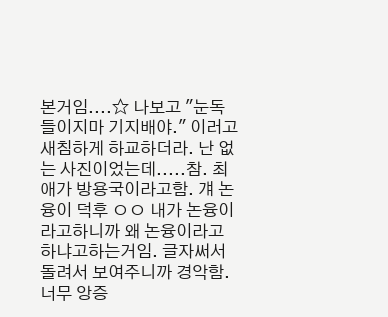본거임....☆ 나보고 "눈독들이지마 기지배야." 이러고 새침하게 하교하더라. 난 없는 사진이었는데.....참. 최애가 방용국이라고함. 걔 논융이 덕후 ㅇㅇ 내가 논융이라고하니까 왜 논융이라고 하냐고하는거임. 글자써서 돌려서 보여주니까 경악함. 너무 앙증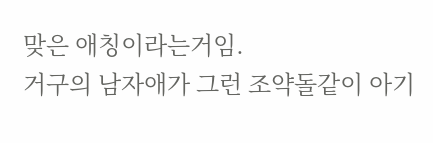맞은 애칭이라는거임.
거구의 남자애가 그런 조약돌같이 아기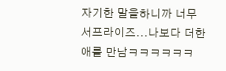자기한 말을하니까 너무 서프라이즈...나보다 더한애를 만남ㅋㅋㅋㅋㅋㅋ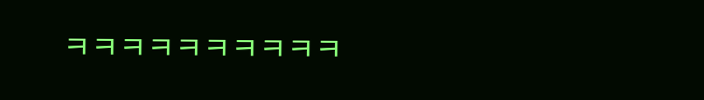ㅋㅋㅋㅋㅋㅋㅋㅋㅋㅋ